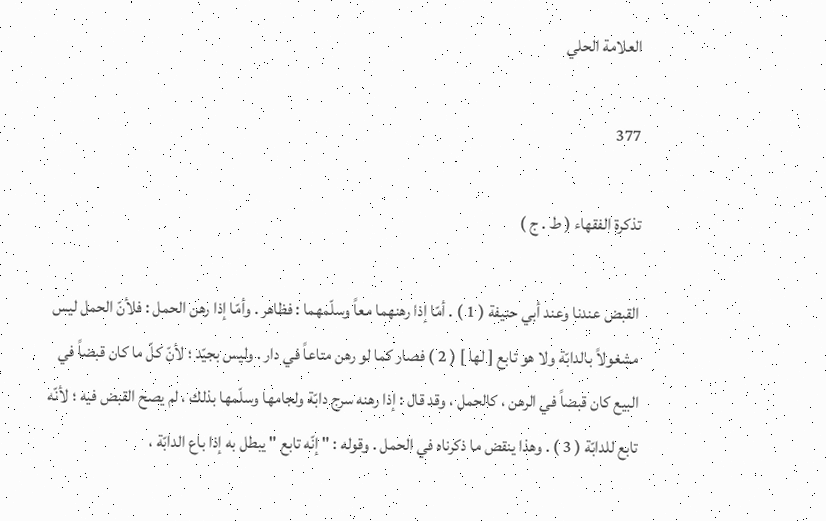العلامة الحلي

377

تذكرة الفقهاء ( ط . ج )

القبض عندنا وعند أبي حنيفة ( 1 ) . أمّا إذا رهنهما معاً وسلّمهما : فظاهر . وأمّا إذا رهن الحمل : فلأنّ الحمل ليس مشغولاً بالدابّة ولا هو تابع [ لها ] ( 2 ) فصار كما لو رهن متاعاً في دار . وليس بجيّد ؛ لأنّ كلّ ما كان قبضاً في البيع كان قبضاً في الرهن ، كالحمل ، وقد قال : إذا رهنه سرج دابّة ولجامها وسلّمها بذلك ، لم يصح القبض فيه ؛ لأنّه تابع للدابّة ( 3 ) . وهذا ينقض ما ذكرناه في الحمل . وقوله : " إنّه تابع " يبطل به إذا باع الدابّة ،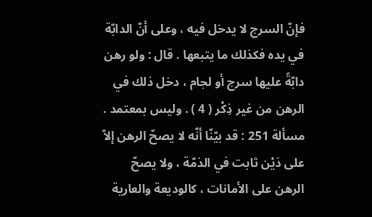فإنّ السرج لا يدخل فيه ، وعلى أنّ الدابّة في يده فكذلك ما يتبعها . قال : ولو رهن دابّةً عليها سرج أو لجام ، دخل ذلك في الرهن من غير ذِكْر ( 4 ) . وليس بمعتمد . مسألة 251 : قد بيّنّا أنّه لا يصحّ الرهن إلاّ على دَيْن ثابت في الذمّة ، ولا يصحّ الرهن على الأمانات ، كالوديعة والعارية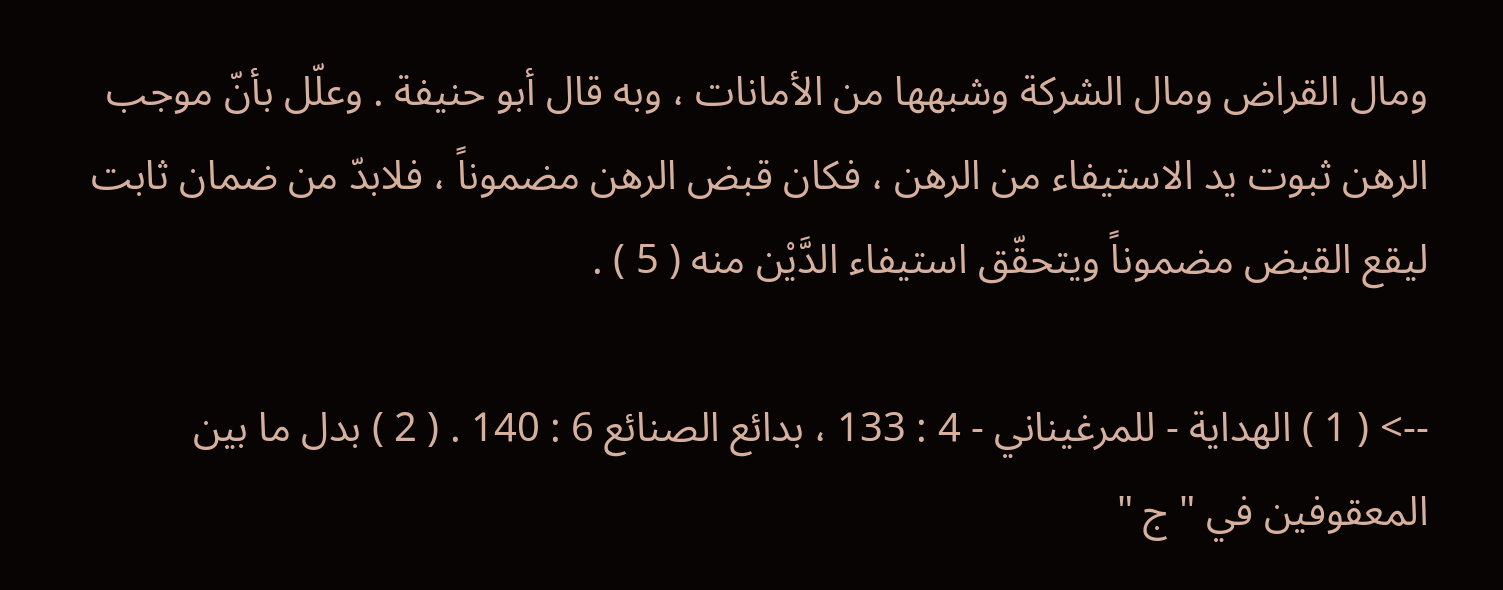ومال القراض ومال الشركة وشبهها من الأمانات ، وبه قال أبو حنيفة . وعلّل بأنّ موجب الرهن ثبوت يد الاستيفاء من الرهن ، فكان قبض الرهن مضموناً ، فلابدّ من ضمان ثابت ليقع القبض مضموناً ويتحقّق استيفاء الدَّيْن منه ( 5 ) .

--> ( 1 ) الهداية - للمرغيناني - 4 : 133 ، بدائع الصنائع 6 : 140 . ( 2 ) بدل ما بين المعقوفين في " ج "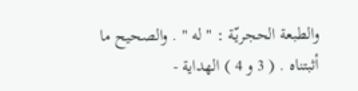والطبعة الحجريّة : " له " . والصحيح ما أثبتناه . ( 3 و 4 ) الهداية -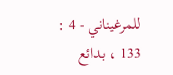للمرغيناني - 4 : 133 ، بدائع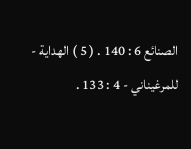الصنائع 6 : 140 . ( 5 ) الهداية - للمرغيناني - 4 : 133 .